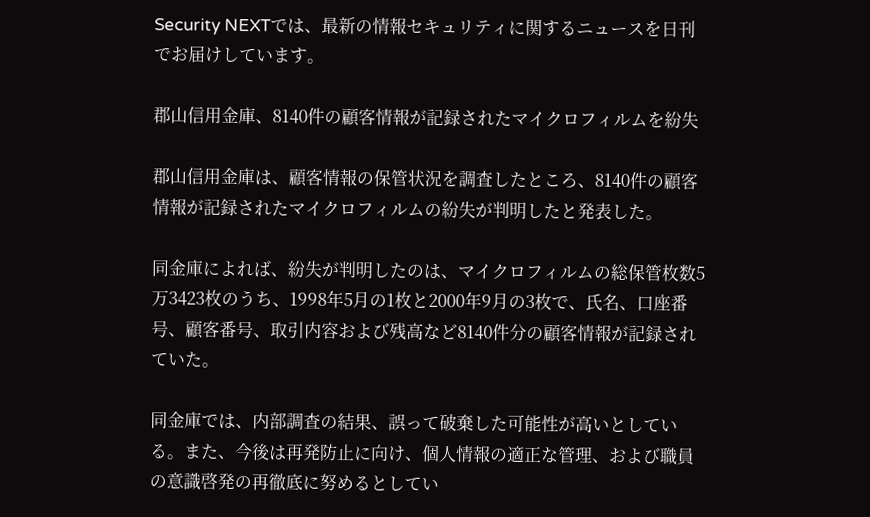Security NEXTでは、最新の情報セキュリティに関するニュースを日刊でお届けしています。

郡山信用金庫、8140件の顧客情報が記録されたマイクロフィルムを紛失

郡山信用金庫は、顧客情報の保管状況を調査したところ、8140件の顧客情報が記録されたマイクロフィルムの紛失が判明したと発表した。

同金庫によれば、紛失が判明したのは、マイクロフィルムの総保管枚数5万3423枚のうち、1998年5月の1枚と2000年9月の3枚で、氏名、口座番号、顧客番号、取引内容および残高など8140件分の顧客情報が記録されていた。

同金庫では、内部調査の結果、誤って破棄した可能性が高いとしている。また、今後は再発防止に向け、個人情報の適正な管理、および職員の意識啓発の再徹底に努めるとしてい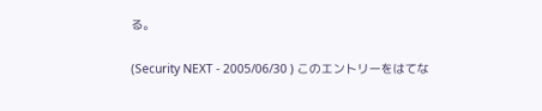る。

(Security NEXT - 2005/06/30 ) このエントリーをはてな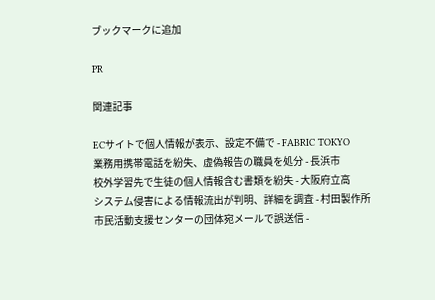ブックマークに追加

PR

関連記事

ECサイトで個人情報が表示、設定不備で - FABRIC TOKYO
業務用携帯電話を紛失、虚偽報告の職員を処分 - 長浜市
校外学習先で生徒の個人情報含む書類を紛失 - 大阪府立高
システム侵害による情報流出が判明、詳細を調査 - 村田製作所
市民活動支援センターの団体宛メールで誤送信 -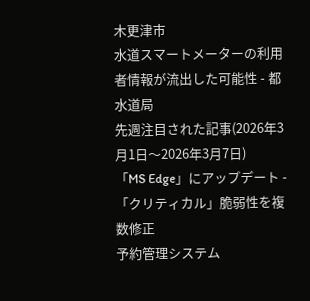木更津市
水道スマートメーターの利用者情報が流出した可能性 - 都水道局
先週注目された記事(2026年3月1日〜2026年3月7日)
「MS Edge」にアップデート - 「クリティカル」脆弱性を複数修正
予約管理システム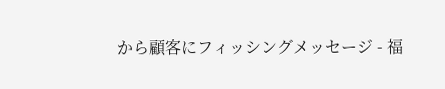から顧客にフィッシングメッセージ - 福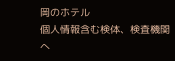岡のホテル
個人情報含む検体、検査機関へ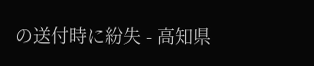の送付時に紛失 - 高知県